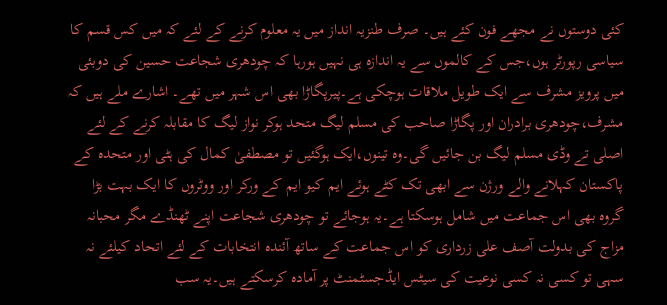کئی دوستوں نے مجھے فون کئے ہیں۔ صرف طنزیہ انداز میں یہ معلوم کرنے کے لئے کہ میں کس قسم کا سیاسی رپورٹر ہوں،جس کے کالموں سے یہ اندازہ ہی نہیں ہورہا کہ چودھری شجاعت حسین کی دوبئی میں پرویز مشرف سے ایک طویل ملاقات ہوچکی ہے۔پیرپگاڑا بھی اس شہر میں تھے۔ اشارے ملے ہیں کہ مشرف،چودھری برادران اور پگاڑا صاحب کی مسلم لیگ متحد ہوکر نواز لیگ کا مقابلہ کرنے کے لئے اصلی تے وڈی مسلم لیگ بن جائیں گی۔وہ تینوں،ایک ہوگئیں تو مصطفیٰ کمال کی ہٹی اور متحدہ کے پاکستان کہلانے والے ورژن سے ابھی تک کٹے ہوئے ایم کیو ایم کے ورکر اور ووٹروں کا ایک بہت بڑا گروہ بھی اس جماعت میں شامل ہوسکتا ہے۔یہ ہوجائے تو چودھری شجاعت اپنے ٹھنڈے مگر محبانہ مزاج کی بدولت آصف علی زرداری کو اس جماعت کے ساتھ آئندہ انتخابات کے لئے اتحاد کیلئے نہ سہی تو کسی نہ کسی نوعیت کی سیٹس ایڈجسٹمنٹ پر آمادہ کرسکتے ہیں۔یہ سب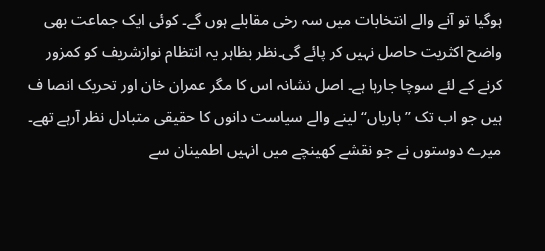ہوگیا تو آنے والے انتخابات میں سہ رخی مقابلے ہوں گے۔ کوئی ایک جماعت بھی واضح اکثریت حاصل نہیں کر پائے گی۔نظر بظاہر یہ انتظام نوازشریف کو کمزور کرنے کے لئے سوچا جارہا ہے۔ اصل نشانہ اس کا مگر عمران خان اور تحریک انصا ف ہیں جو اب تک ’’باریاں‘‘ لینے والے سیاست دانوں کا حقیقی متبادل نظر آرہے تھے۔
میرے دوستوں نے جو نقشے کھینچے میں انہیں اطمینان سے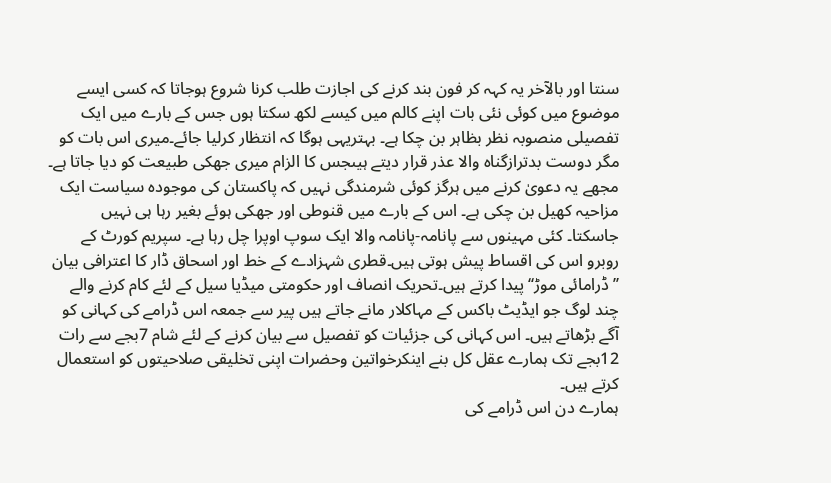سنتا اور بالآخر یہ کہہ کر فون بند کرنے کی اجازت طلب کرنا شروع ہوجاتا کہ کسی ایسے موضوع میں کوئی نئی بات اپنے کالم میں کیسے لکھ سکتا ہوں جس کے بارے میں ایک تفصیلی منصوبہ نظر بظاہر بن چکا ہے۔ بہتریہی ہوگا کہ انتظار کرلیا جائے۔میری اس بات کو مگر دوست بدترازگناہ والا عذر قرار دیتے ہیںجس کا الزام میری جھکی طبیعت کو دیا جاتا ہے۔
مجھے یہ دعویٰ کرنے میں ہرگز کوئی شرمندگی نہیں کہ پاکستان کی موجودہ سیاست ایک مزاحیہ کھیل بن چکی ہے۔ اس کے بارے میں قنوطی اور جھکی ہوئے بغیر رہا ہی نہیں جاسکتا۔ کئی مہینوں سے پانامہ-پانامہ والا ایک سوپ اوپرا چل رہا ہے۔ سپریم کورٹ کے روبرو اس کی اقساط پیش ہوتی ہیں۔قطری شہزادے کے خط اور اسحاق ڈار کا اعترافی بیان ’’ڈرامائی موڑ‘‘پیدا کرتے ہیں۔تحریک انصاف اور حکومتی میڈیا سیل کے لئے کام کرنے والے چند لوگ جو ایڈیٹ باکس کے مہاکلار مانے جاتے ہیں پیر سے جمعہ اس ڈرامے کی کہانی کو آگے بڑھاتے ہیں۔ اس کہانی کی جزئیات کو تفصیل سے بیان کرنے کے لئے شام 7بجے سے رات 12بجے تک ہمارے عقل کل بنے اینکرخواتین وحضرات اپنی تخلیقی صلاحیتوں کو استعمال کرتے ہیں۔
ہمارے دن اس ڈرامے کی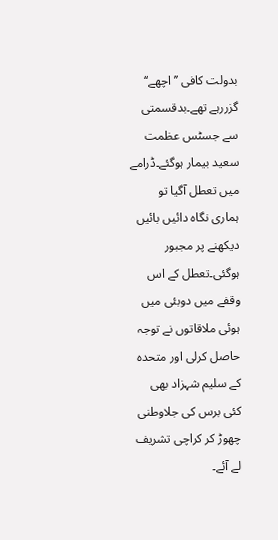بدولت کافی ’’اچھے‘‘ گزررہے تھے۔بدقسمتی سے جسٹس عظمت سعید بیمار ہوگئے۔ڈرامے میں تعطل آگیا تو ہماری نگاہ دائیں بائیں دیکھنے پر مجبور ہوگئی۔تعطل کے اس وقفے میں دوبئی میں ہوئی ملاقاتوں نے توجہ حاصل کرلی اور متحدہ کے سلیم شہزاد بھی کئی برس کی جلاوطنی چھوڑ کر کراچی تشریف لے آئے۔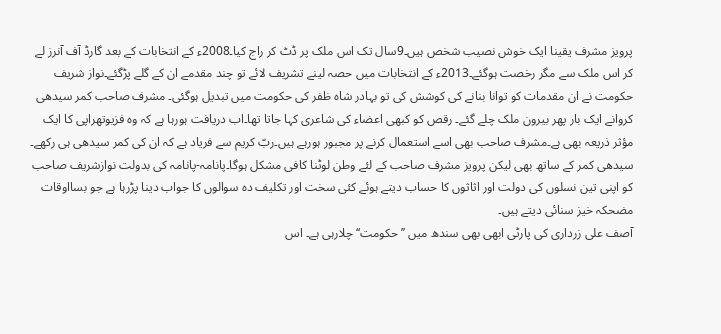پرویز مشرف یقینا ایک خوش نصیب شخص ہیں۔9سال تک اس ملک پر ڈٹ کر راج کیا۔2008ء کے انتخابات کے بعد گارڈ آف آنرز لے کر اس ملک سے مگر رخصت ہوگئے۔2013ء کے انتخابات میں حصہ لینے تشریف لائے تو چند مقدمے ان کے گلے پڑگئے۔نواز شریف حکومت نے ان مقدمات کو توانا بنانے کی کوشش کی تو بہادر شاہ ظفر کی حکومت میں تبدیل ہوگئی۔ مشرف صاحب کمر سیدھی کروانے ایک بار پھر بیرون ملک چلے گئے۔ رقص کو کبھی اعضاء کی شاعری کہا جاتا تھا۔اب دریافت ہورہا ہے کہ وہ فزیوتھراپی کا ایک مؤثر ذریعہ بھی ہے۔مشرف صاحب بھی اسے استعمال کرنے پر مجبور ہورہے ہیں۔ربّ کریم سے فریاد ہے کہ ان کی کمر سیدھی ہی رکھے۔
سیدھی کمر کے ساتھ بھی لیکن پرویز مشرف صاحب کے لئے وطن لوٹنا کافی مشکل ہوگا۔پانامہ-پانامہ کی بدولت نوازشریف صاحب کو اپنی تین نسلوں کی دولت اور اثاثوں کا حساب دیتے ہوئے کئی سخت اور تکلیف دہ سوالوں کا جواب دینا پڑرہا ہے جو بسااوقات مضحکہ خیز سنائی دیتے ہیں۔
آصف علی زرداری کی پارٹی ابھی بھی سندھ میں ’’حکومت‘‘ چلارہی ہے۔ اس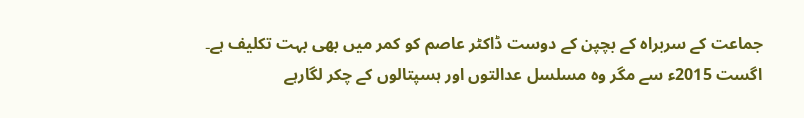جماعت کے سربراہ کے بچپن کے دوست ڈاکٹر عاصم کو کمر میں بھی بہت تکلیف ہے۔ اگست 2015ء سے مگر وہ مسلسل عدالتوں اور ہسپتالوں کے چکر لگارہے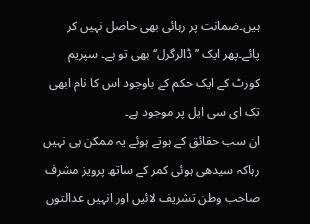ہیں۔ضمانت پر رہائی بھی حاصل نہیں کر پائے۔پھر ایک ’’ڈالرگرل‘‘ بھی تو ہے۔ سپریم کورٹ کے ایک حکم کے باوجود اس کا نام ابھی تک ای سی ایل پر موجود ہے۔
ان سب حقائق کے ہوتے ہوئے یہ ممکن ہی نہیں رہاکہ سیدھی ہوئی کمر کے ساتھ پرویز مشرف صاحب وطن تشریف لائیں اور انہیں عدالتوں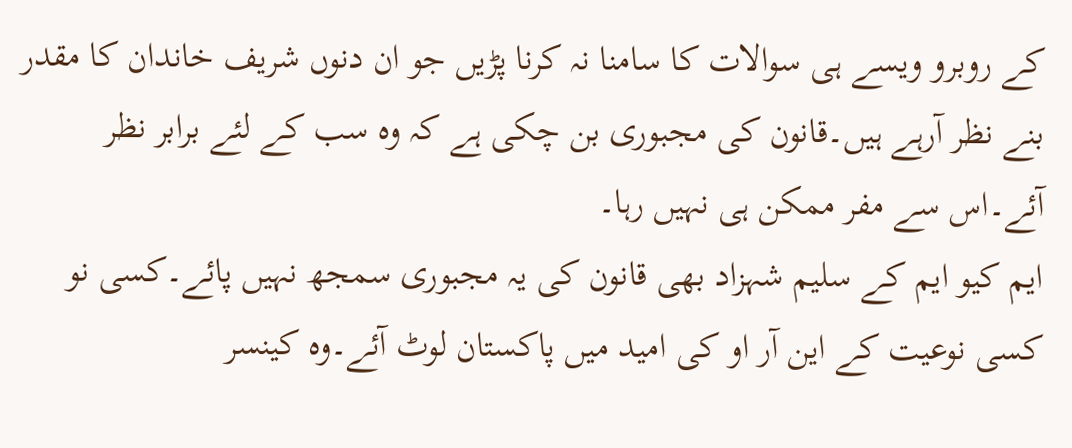کے روبرو ویسے ہی سوالات کا سامنا نہ کرنا پڑیں جو ان دنوں شریف خاندان کا مقدر بنے نظر آرہے ہیں۔قانون کی مجبوری بن چکی ہے کہ وہ سب کے لئے برابر نظر آئے۔اس سے مفر ممکن ہی نہیں رہا۔
ایم کیو ایم کے سلیم شہزاد بھی قانون کی یہ مجبوری سمجھ نہیں پائے۔کسی نو کسی نوعیت کے این آر او کی امید میں پاکستان لوٹ آئے۔وہ کینسر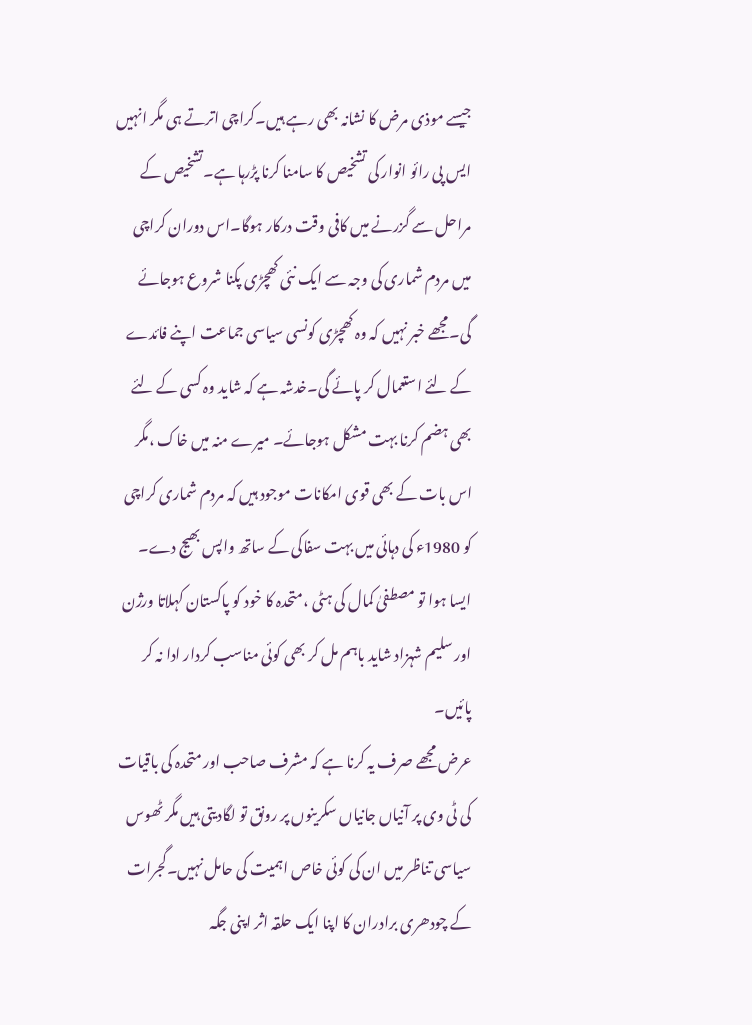جیسے موذی مرض کا نشانہ بھی رہے ہیں۔کراچی اترتے ہی مگر انہیں ایس پی رائو انوار کی تشخیص کا سامنا کرنا پڑرہا ہے۔تشخیص کے مراحل سے گزرنے میں کافی وقت درکار ہوگا۔اس دوران کراچی میں مردم شماری کی وجہ سے ایک نئی کھچڑی پکنا شروع ہوجائے گی۔مجھے خبر نہیں کہ وہ کھچڑی کونسی سیاسی جماعت اپنے فائدے کے لئے استعمال کر پائے گی۔خدشہ ہے کہ شاید وہ کسی کے لئے بھی ہضم کرنا بہت مشکل ہوجائے۔ میرے منہ میں خاک ،مگر اس بات کے بھی قوی امکانات موجود ہیں کہ مردم شماری کراچی کو 1980ء کی دہائی میں بہت سفاکی کے ساتھ واپس بھیج دے۔ ایسا ہوا تو مصطفیٰ کمال کی ہٹی ،متحدہ کا خود کو پاکستان کہلاتا ورژن اور سلیم شہزاد شاید باہم مل کر بھی کوئی مناسب کردار ادا نہ کر پائیں۔
عرض مجھے صرف یہ کرنا ہے کہ مشرف صاحب اور متحدہ کی باقیات کی ٹی وی پر آنیاں جانیاں سکرینوں پر رونق تو لگادیتی ہیں مگر ٹھوس سیاسی تناظر میں ان کی کوئی خاص اہمیت کی حامل نہیں۔گجرات کے چودھری برادران کا اپنا ایک حلقہ اثر اپنی جگہ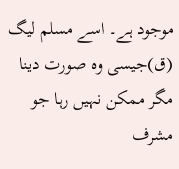موجود ہے۔ اسے مسلم لیگ (ق)جیسی وہ صورت دینا مگر ممکن نہیں رہا جو مشرف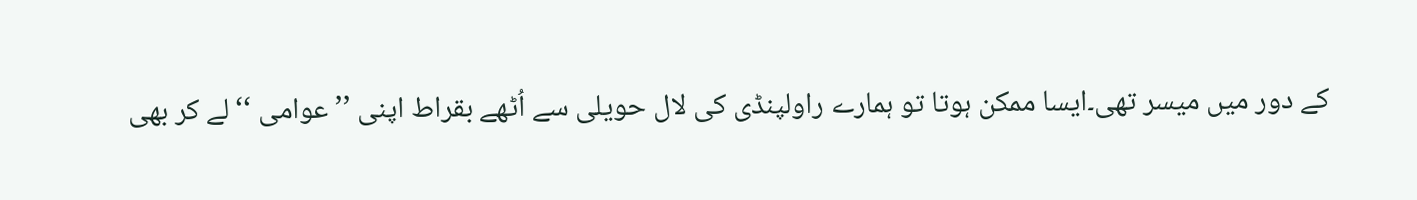کے دور میں میسر تھی۔ایسا ممکن ہوتا تو ہمارے راولپنڈی کی لال حویلی سے اُٹھے بقراط اپنی ’’عوامی ‘‘لے کر بھی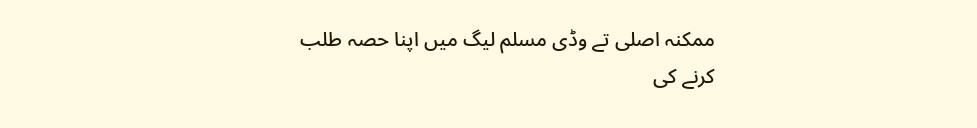ممکنہ اصلی تے وڈی مسلم لیگ میں اپنا حصہ طلب کرنے کی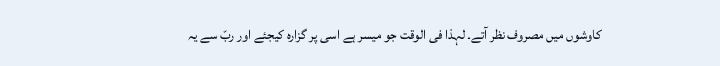کاوشوں میں مصروف نظر آتے۔ لہذا فی الوقت جو میسر ہے اسی پر گزارہ کیجئے اور ربّ سے یہ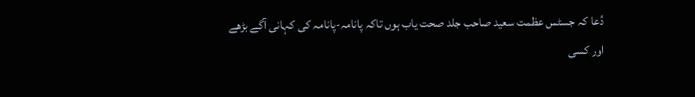دُعا کہ جسٹس عظمت سعید صاحب جلد صحت یاب ہوں تاکہ پانامہ-پانامہ کی کہانی آگے بڑھے اور کسی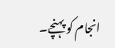انجام کو پہنچے۔